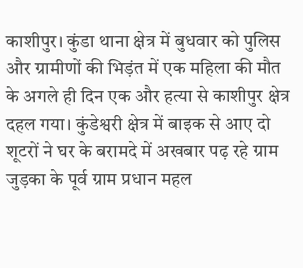काशीपुर। कुंडा थाना क्षेत्र में बुधवार को पुलिस और ग्रामीणों की भिड़ंत में एक महिला की मौत के अगले ही दिन एक और हत्या से काशीपुर क्षेत्र दहल गया। कुंडेश्वरी क्षेत्र में बाइक से आए दो शूटरों ने घर के बरामदे में अखबार पढ़ रहे ग्राम जुड़का के पूर्व ग्राम प्रधान महल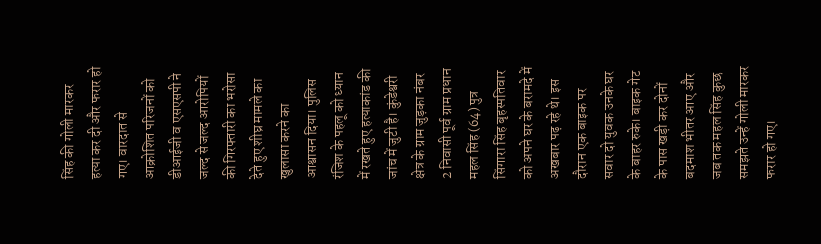सिंह की गोली मारकर हत्या कर दी और फरार हो गए। वारदात से आक्रोशित परिजनों को डीआईजी व एसएसपी ने जल्द से जल्द आरोपियों की गिरफ्तारी का भरोसा देते हुए शीघ्र मामले का खुलासा करने का आश्वासन दिया। पुलिस रंजिश के पहलू को ध्यान में रखते हुए हत्याकांड की जांच में जुटी है। कुंडेश्वरी क्षेत्र के ग्राम जुड़का नंबर 2 निवासी पूर्व ग्राम प्रधान महल सिंह (64) पुत्र सिंगारा सिंह बृहस्पतिवार को अपने घर के बरामदे में अखबार पढ़ रहे थे। इस दौरान एक बाइक पर सवार दो युवक उनके घर के बाहर रुके। बाइक गेट के पास खड़ी कर दोनों बदमाश भीतर आए और जब तक महल सिंह कुछ समझते उन्हें गोली मारकर फरार हो गए।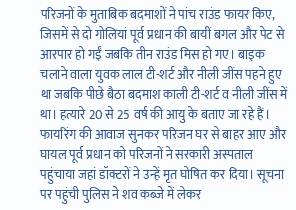परिजनों के मुताबिक बदमाशों ने पांच राउंड फायर किए, जिसमें से दो गोलियां पूर्व प्रधान की बायीं बगल और पेट से आरपार हो गईं जबकि तीन राउंड मिस हो गए। बाइक चलाने वाला युवक लाल टी-शर्ट और नीली जींस पहने हुए था जबकि पीछे बैठा बदमाश काली टी-शर्ट व नीली जींस में था। हत्यारे 20 से 25 वर्ष की आयु के बताए जा रहे हैं। फायरिंग की आवाज सुनकर परिजन घर से बाहर आए और घायल पूर्व प्रधान को परिजनों ने सरकारी अस्पताल पहुंचाया जहां डॉक्टरों ने उन्हें मृत घोषित कर दिया। सूचना पर पहुंची पुलिस ने शव कब्जे में लेकर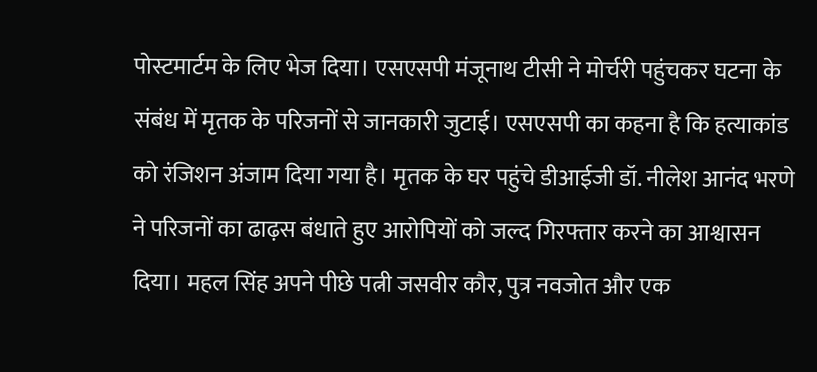पोस्टमार्टम के लिए भेज दिया। एसएसपी मंजूनाथ टीसी ने मोर्चरी पहुंचकर घटना के संबंध में मृतक के परिजनों से जानकारी जुटाई। एसएसपी का कहना है कि हत्याकांड को रंजिशन अंजाम दिया गया है। मृतक के घर पहुंचे डीआईजी डॉ. नीलेश आनंद भरणे ने परिजनों का ढाढ़स बंधाते हुए आरोपियों को जल्द गिरफ्तार करने का आश्वासन दिया। महल सिंह अपने पीछे पत्नी जसवीर कौर, पुत्र नवजोत और एक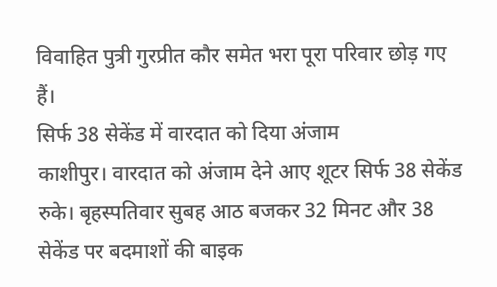विवाहित पुत्री गुरप्रीत कौर समेत भरा पूरा परिवार छोड़ गए हैं।
सिर्फ 38 सेकेंड में वारदात को दिया अंजाम
काशीपुर। वारदात को अंजाम देने आए शूटर सिर्फ 38 सेकेंड रुके। बृहस्पतिवार सुबह आठ बजकर 32 मिनट और 38 सेकेंड पर बदमाशों की बाइक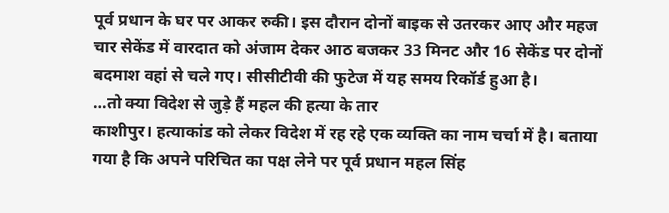पूर्व प्रधान के घर पर आकर रुकी। इस दौरान दोनों बाइक से उतरकर आए और महज चार सेकेंड में वारदात को अंजाम देकर आठ बजकर 33 मिनट और 16 सेकेंड पर दोनों बदमाश वहां से चले गए। सीसीटीवी की फुटेज में यह समय रिकॉर्ड हुआ है।
…तो क्या विदेश से जुड़े हैं महल की हत्या के तार
काशीपुर। हत्याकांड को लेकर विदेश में रह रहे एक व्यक्ति का नाम चर्चा में है। बताया गया है कि अपने परिचित का पक्ष लेने पर पूर्व प्रधान महल सिंह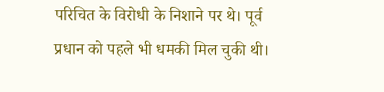परिचित के विरोधी के निशाने पर थे। पूर्व प्रधान को पहले भी धमकी मिल चुकी थी।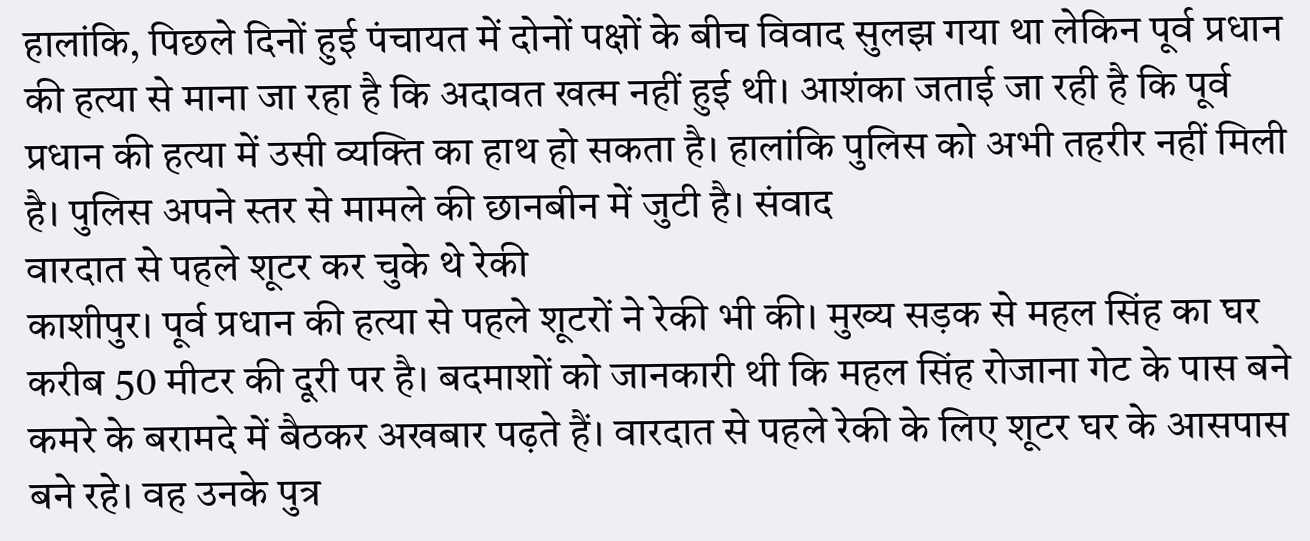हालांकि, पिछले दिनों हुई पंचायत में दोनों पक्षों के बीच विवाद सुलझ गया था लेकिन पूर्व प्रधान की हत्या से माना जा रहा है कि अदावत खत्म नहीं हुई थी। आशंका जताई जा रही है कि पूर्व प्रधान की हत्या में उसी व्यक्ति का हाथ हो सकता है। हालांकि पुलिस को अभी तहरीर नहीं मिली है। पुलिस अपने स्तर से मामले की छानबीन में जुटी है। संवाद
वारदात से पहले शूटर कर चुके थे रेकी
काशीपुर। पूर्व प्रधान की हत्या से पहले शूटरों ने रेकी भी की। मुख्य सड़क से महल सिंह का घर करीब 50 मीटर की दूरी पर है। बदमाशों को जानकारी थी कि महल सिंह रोजाना गेट के पास बने कमरे के बरामदे में बैठकर अखबार पढ़ते हैं। वारदात से पहले रेकी के लिए शूटर घर के आसपास बने रहे। वह उनके पुत्र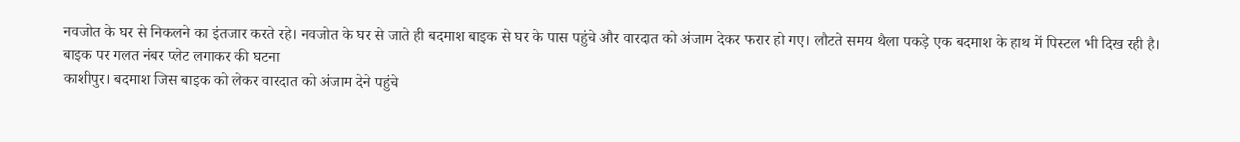नवजोत के घर से निकलने का इंतजार करते रहे। नवजोत के घर से जाते ही बदमाश बाइक से घर के पास पहुंचे और वारदात को अंजाम देकर फरार हो गए। लौटते समय थैला पकड़े एक बदमाश के हाथ में पिस्टल भी दिख रही है।
बाइक पर गलत नंबर प्लेट लगाकर की घटना
काशीपुर। बदमाश जिस बाइक को लेकर वारदात को अंजाम देने पहुंचे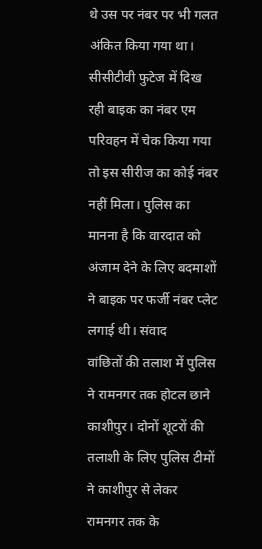थे उस पर नंबर पर भी गलत अंकित किया गया था। सीसीटीवी फुटेज में दिख रही बाइक का नंबर एम परिवहन में चेक किया गया तो इस सीरीज का कोई नंबर नहीं मिला। पुलिस का मानना है कि वारदात को अंजाम देने के लिए बदमाशों ने बाइक पर फर्जी नंबर प्लेट लगाई थी। संवाद
वांछितों की तलाश में पुलिस ने रामनगर तक होटल छाने
काशीपुर। दोनों शूटरों की तलाशी के लिए पुलिस टीमों ने काशीपुर से लेकर रामनगर तक के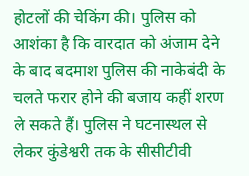होटलों की चेकिंग की। पुलिस को आशंका है कि वारदात को अंजाम देने के बाद बदमाश पुलिस की नाकेबंदी के चलते फरार होने की बजाय कहीं शरण ले सकते हैं। पुलिस ने घटनास्थल से लेकर कुंडेश्वरी तक के सीसीटीवी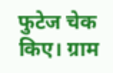फुटेज चेक किए। ग्राम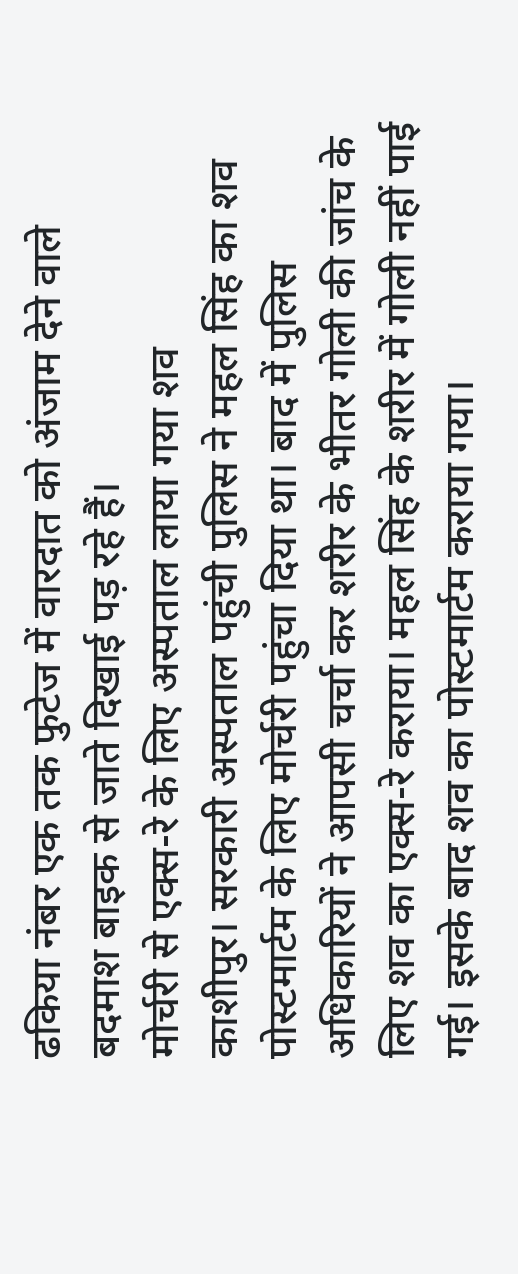ढकिया नंबर एक तक फुटेज में वारदात को अंजाम देने वाले बदमाश बाइक से जाते दिखाई पड़ रहे हैं।
मोर्चरी से एक्स-रे के लिए अस्पताल लाया गया शव
काशीपुर। सरकारी अस्पताल पहुंची पुलिस ने महल सिंह का शव पोस्टमार्टम के लिए मोर्चरी पहुंचा दिया था। बाद में पुलिस अधिकारियों ने आपसी चर्चा कर शरीर के भीतर गोली की जांच के लिए शव का एक्स-रे कराया। महल सिंह के शरीर में गोली नहीं पाई गई। इसके बाद शव का पोस्टमार्टम कराया गया।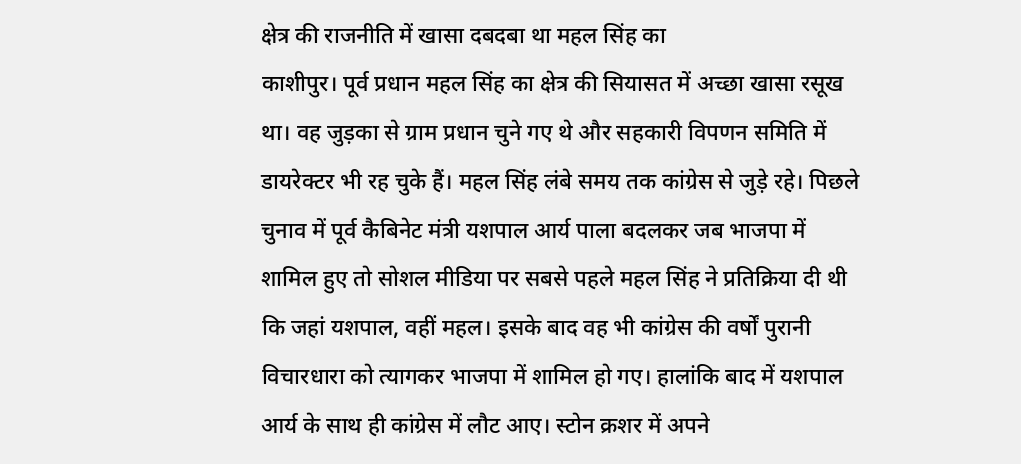क्षेत्र की राजनीति में खासा दबदबा था महल सिंह का
काशीपुर। पूर्व प्रधान महल सिंह का क्षेत्र की सियासत में अच्छा खासा रसूख था। वह जुड़का से ग्राम प्रधान चुने गए थे और सहकारी विपणन समिति में डायरेक्टर भी रह चुके हैं। महल सिंह लंबे समय तक कांग्रेस से जुड़े रहे। पिछले चुनाव में पूर्व कैबिनेट मंत्री यशपाल आर्य पाला बदलकर जब भाजपा में शामिल हुए तो सोशल मीडिया पर सबसे पहले महल सिंह ने प्रतिक्रिया दी थी कि जहां यशपाल, वहीं महल। इसके बाद वह भी कांग्रेस की वर्षों पुरानी विचारधारा को त्यागकर भाजपा में शामिल हो गए। हालांकि बाद में यशपाल आर्य के साथ ही कांग्रेस में लौट आए। स्टोन क्रशर में अपने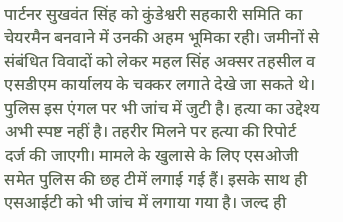पार्टनर सुखवंत सिंह को कुंडेश्वरी सहकारी समिति का चेयरमैन बनवाने में उनकी अहम भूमिका रही। जमीनों से संबंधित विवादों को लेकर महल सिंह अक्सर तहसील व एसडीएम कार्यालय के चक्कर लगाते देखे जा सकते थे। पुलिस इस एंगल पर भी जांच में जुटी है। हत्या का उद्देश्य अभी स्पष्ट नहीं है। तहरीर मिलने पर हत्या की रिपोर्ट दर्ज की जाएगी। मामले के खुलासे के लिए एसओजी समेत पुलिस की छह टीमें लगाई गई हैं। इसके साथ ही एसआईटी को भी जांच में लगाया गया है। जल्द ही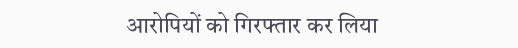आरोपियों को गिरफ्तार कर लिया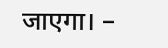जाएगा। –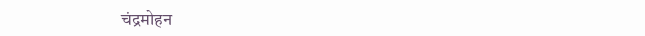चंद्रमोहन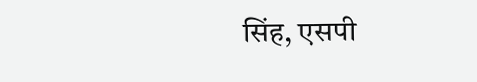सिंह, एसपी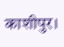काशीपुर।